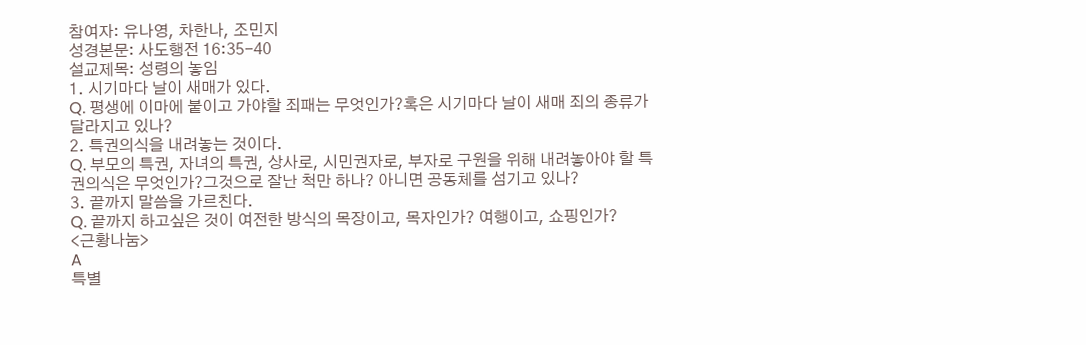참여자: 유나영, 차한나, 조민지
성경본문: 사도행전 16:35-40
설교제목: 성령의 놓임
1. 시기마다 날이 새매가 있다.
Q. 평생에 이마에 붙이고 가야할 죄패는 무엇인가?혹은 시기마다 날이 새매 죄의 종류가 달라지고 있나?
2. 특권의식을 내려놓는 것이다.
Q. 부모의 특권, 자녀의 특권, 상사로, 시민권자로, 부자로 구원을 위해 내려놓아야 할 특권의식은 무엇인가?그것으로 잘난 척만 하나? 아니면 공동체를 섬기고 있나?
3. 끝까지 말씀을 가르친다.
Q. 끝까지 하고싶은 것이 여전한 방식의 목장이고, 목자인가? 여행이고, 쇼핑인가?
<근황나눔>
A
특별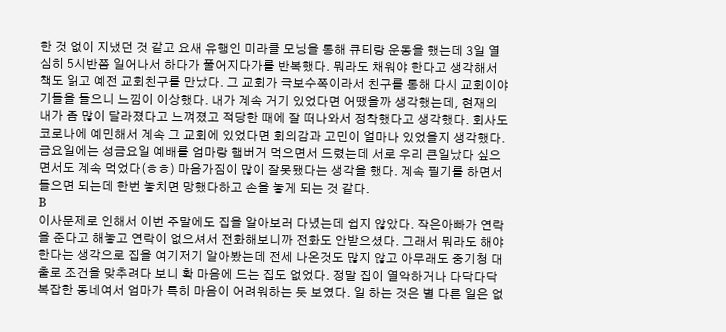한 것 없이 지냈던 것 같고 요새 유행인 미라클 모닝을 통해 큐티랑 운동을 했는데 3일 열심히 5시반쯤 일어나서 하다가 풀어지다가를 반복했다. 뭐라도 채워야 한다고 생각해서 책도 읽고 예전 교회친구를 만났다. 그 교회가 극보수쪽이라서 친구를 통해 다시 교회이야기들을 들으니 느낌이 이상했다. 내가 계속 거기 있었다면 어땠을까 생각했는데, 현재의 내가 좀 많이 달라졌다고 느껴졌고 적당한 때에 잘 떠나와서 정착했다고 생각했다. 회사도 코로나에 예민해서 계속 그 교회에 있었다면 회의감과 고민이 얼마나 있었을지 생각했다.
금요일에는 성금요일 예배를 엄마랑 햄버거 먹으면서 드렸는데 서로 우리 큰일났다 싶으면서도 계속 먹었다(ㅎㅎ) 마음가짐이 많이 잘못됐다는 생각을 했다. 계속 필기를 하면서 들으면 되는데 한번 놓치면 망했다하고 손을 놓게 되는 것 같다.
B
이사문제로 인해서 이번 주말에도 집을 알아보러 다녔는데 쉽지 않았다. 작은아빠가 연락을 준다고 해놓고 연락이 없으셔서 전화해보니까 전화도 안받으셨다. 그래서 뭐라도 해야한다는 생각으로 집을 여기저기 알아봤는데 전세 나온것도 많지 않고 아무래도 중기청 대출로 조건을 맞추려다 보니 확 마음에 드는 집도 없었다. 정말 집이 열악하거나 다닥다닥 복잡한 동네여서 엄마가 특히 마음이 어려워하는 듯 보였다. 일 하는 것은 별 다른 일은 없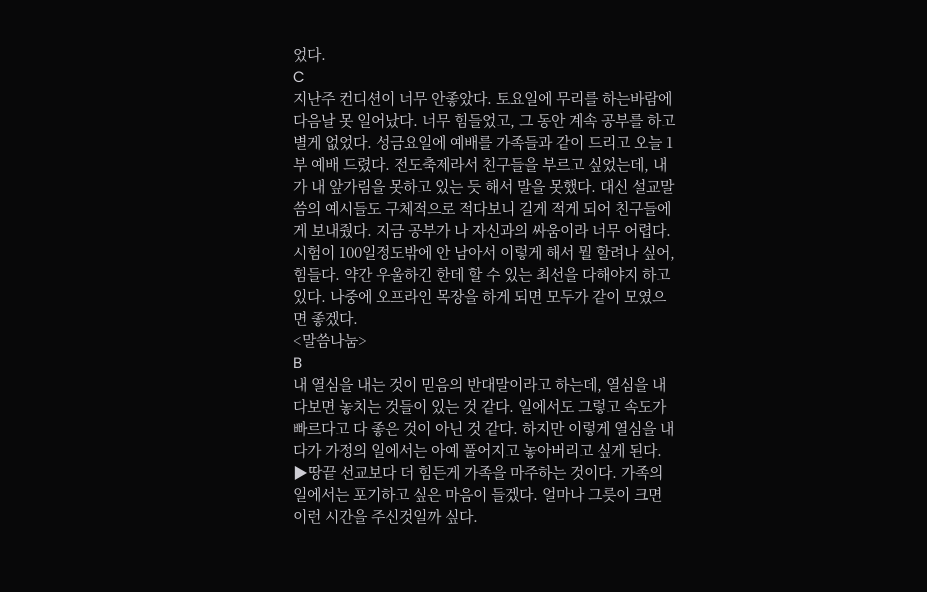었다.
C
지난주 컨디션이 너무 안좋았다. 토요일에 무리를 하는바람에 다음날 못 일어났다. 너무 힘들었고, 그 동안 계속 공부를 하고 별게 없었다. 성금요일에 예배를 가족들과 같이 드리고 오늘 1부 예배 드렸다. 전도축제라서 친구들을 부르고 싶었는데, 내가 내 앞가림을 못하고 있는 듯 해서 말을 못했다. 대신 설교말씀의 예시들도 구체적으로 적다보니 길게 적게 되어 친구들에게 보내줬다. 지금 공부가 나 자신과의 싸움이라 너무 어렵다. 시험이 100일정도밖에 안 남아서 이렇게 해서 뭘 할려나 싶어, 힘들다. 약간 우울하긴 한데 할 수 있는 최선을 다해야지 하고 있다. 나중에 오프라인 목장을 하게 되면 모두가 같이 모였으면 좋겠다.
<말씀나눔>
B
내 열심을 내는 것이 믿음의 반대말이라고 하는데, 열심을 내다보면 놓치는 것들이 있는 것 같다. 일에서도 그렇고 속도가 빠르다고 다 좋은 것이 아닌 것 같다. 하지만 이렇게 열심을 내다가 가정의 일에서는 아예 풀어지고 놓아버리고 싶게 된다.
▶땅끝 선교보다 더 힘든게 가족을 마주하는 것이다. 가족의 일에서는 포기하고 싶은 마음이 들겠다. 얼마나 그릇이 크면 이런 시간을 주신것일까 싶다.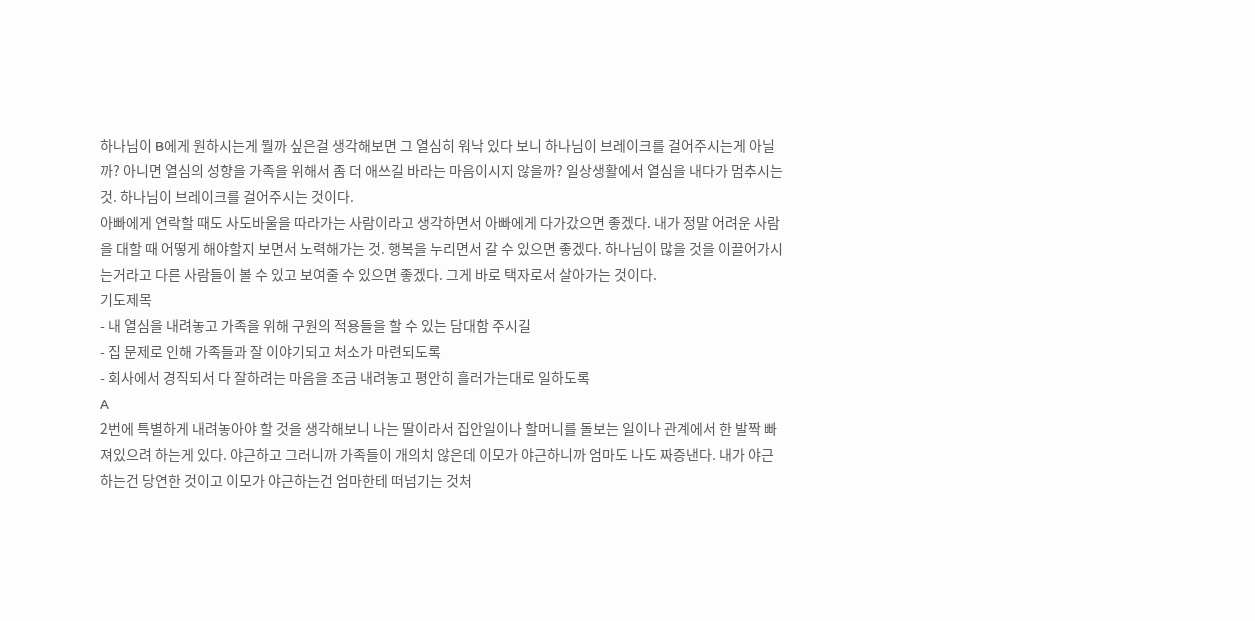하나님이 B에게 원하시는게 뭘까 싶은걸 생각해보면 그 열심히 워낙 있다 보니 하나님이 브레이크를 걸어주시는게 아닐까? 아니면 열심의 성향을 가족을 위해서 좀 더 애쓰길 바라는 마음이시지 않을까? 일상생활에서 열심을 내다가 멈추시는 것. 하나님이 브레이크를 걸어주시는 것이다.
아빠에게 연락할 때도 사도바울을 따라가는 사람이라고 생각하면서 아빠에게 다가갔으면 좋겠다. 내가 정말 어려운 사람을 대할 때 어떻게 해야할지 보면서 노력해가는 것. 행복을 누리면서 갈 수 있으면 좋겠다. 하나님이 많을 것을 이끌어가시는거라고 다른 사람들이 볼 수 있고 보여줄 수 있으면 좋겠다. 그게 바로 택자로서 살아가는 것이다.
기도제목
- 내 열심을 내려놓고 가족을 위해 구원의 적용들을 할 수 있는 담대함 주시길
- 집 문제로 인해 가족들과 잘 이야기되고 처소가 마련되도록
- 회사에서 경직되서 다 잘하려는 마음을 조금 내려놓고 평안히 흘러가는대로 일하도록
A
2번에 특별하게 내려놓아야 할 것을 생각해보니 나는 딸이라서 집안일이나 할머니를 돌보는 일이나 관계에서 한 발짝 빠져있으려 하는게 있다. 야근하고 그러니까 가족들이 개의치 않은데 이모가 야근하니까 엄마도 나도 짜증낸다. 내가 야근하는건 당연한 것이고 이모가 야근하는건 엄마한테 떠넘기는 것처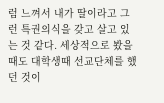럼 느껴서 내가 딸이라고 그런 특권의식을 갖고 살고 있는 것 같다. 세상적으로 봤을때도 대학생때 선교단체를 했던 것이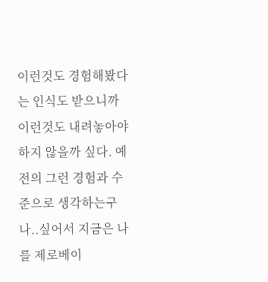이런것도 경험해봤다는 인식도 받으니까 이런것도 내려놓아야 하지 않을까 싶다. 예전의 그런 경험과 수준으로 생각하는구나..싶어서 지금은 나를 제로베이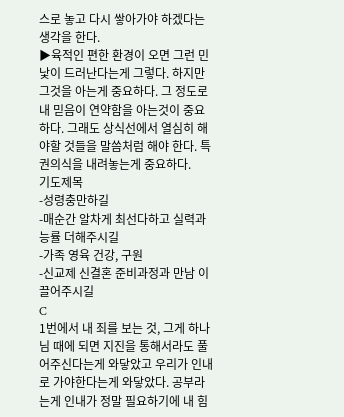스로 놓고 다시 쌓아가야 하겠다는 생각을 한다.
▶육적인 편한 환경이 오면 그런 민낯이 드러난다는게 그렇다. 하지만 그것을 아는게 중요하다. 그 정도로 내 믿음이 연약함을 아는것이 중요하다. 그래도 상식선에서 열심히 해야할 것들을 말씀처럼 해야 한다. 특권의식을 내려놓는게 중요하다.
기도제목
-성령충만하길
-매순간 알차게 최선다하고 실력과 능률 더해주시길
-가족 영육 건강, 구원
-신교제 신결혼 준비과정과 만남 이끌어주시길
C
1번에서 내 죄를 보는 것, 그게 하나님 때에 되면 지진을 통해서라도 풀어주신다는게 와닿았고 우리가 인내로 가야한다는게 와닿았다. 공부라는게 인내가 정말 필요하기에 내 힘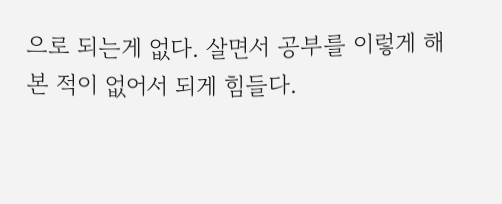으로 되는게 없다. 살면서 공부를 이렇게 해본 적이 없어서 되게 힘들다.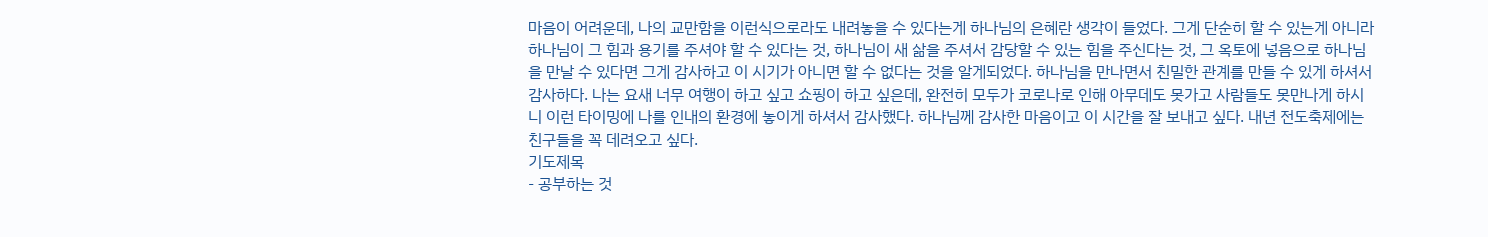마음이 어려운데, 나의 교만함을 이런식으로라도 내려놓을 수 있다는게 하나님의 은혜란 생각이 들었다. 그게 단순히 할 수 있는게 아니라 하나님이 그 힘과 용기를 주셔야 할 수 있다는 것, 하나님이 새 삶을 주셔서 감당할 수 있는 힘을 주신다는 것, 그 옥토에 넣음으로 하나님을 만날 수 있다면 그게 감사하고 이 시기가 아니면 할 수 없다는 것을 알게되었다. 하나님을 만나면서 친밀한 관계를 만들 수 있게 하셔서 감사하다. 나는 요새 너무 여행이 하고 싶고 쇼핑이 하고 싶은데, 완전히 모두가 코로나로 인해 아무데도 못가고 사람들도 못만나게 하시니 이런 타이밍에 나를 인내의 환경에 놓이게 하셔서 감사했다. 하나님께 감사한 마음이고 이 시간을 잘 보내고 싶다. 내년 전도축제에는 친구들을 꼭 데려오고 싶다.
기도제목
- 공부하는 것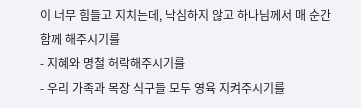이 너무 힘들고 지치는데, 낙심하지 않고 하나님께서 매 순간 함께 해주시기를
- 지혜와 명철 허락해주시기를
- 우리 가족과 목장 식구들 모두 영육 지켜주시기를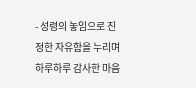- 성령의 놓임으로 진정한 자유함을 누리며 하루하루 감사한 마음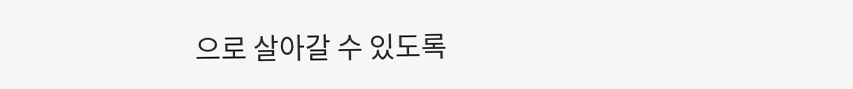으로 살아갈 수 있도록